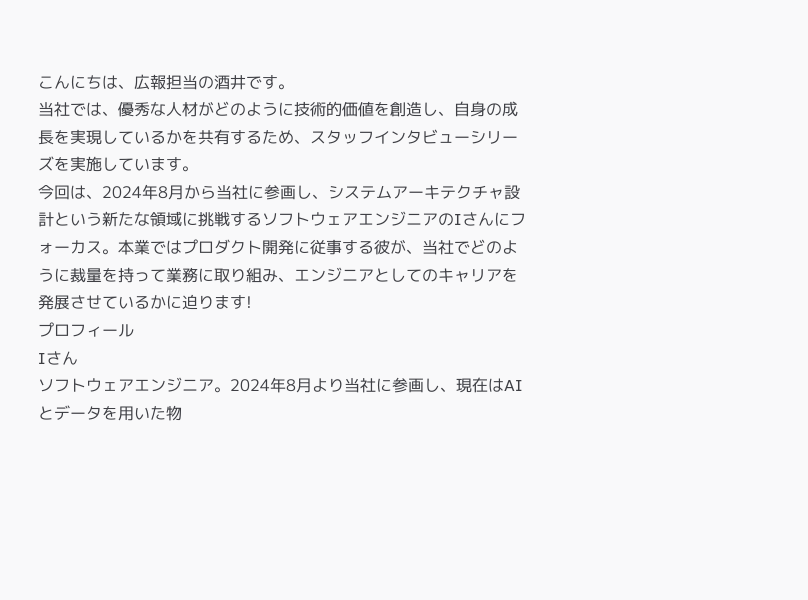こんにちは、広報担当の酒井です。
当社では、優秀な人材がどのように技術的価値を創造し、自身の成長を実現しているかを共有するため、スタッフインタビューシリーズを実施しています。
今回は、2024年8月から当社に参画し、システムアーキテクチャ設計という新たな領域に挑戦するソフトウェアエンジニアのIさんにフォーカス。本業ではプロダクト開発に従事する彼が、当社でどのように裁量を持って業務に取り組み、エンジニアとしてのキャリアを発展させているかに迫ります!
プロフィール
Iさん
ソフトウェアエンジニア。2024年8月より当社に参画し、現在はAIとデータを用いた物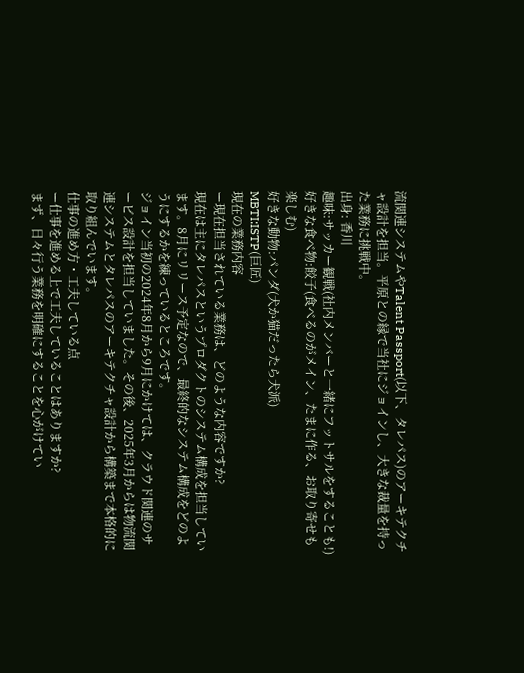流関連システムやTalent Passport(以下、タレパス)のアーキテクチャ設計を担当。平原との縁で当社にジョインし、大きな裁量を持った業務に挑戦中。
出身: 香川
趣味:サッカー観戦(社内メンバーと一緒にフットサルをすることも!)
好きな食べ物:餃子(食べるのがメイン、たまに作る、お取り寄せも楽しむ)
好きな動物:パンダ(犬か猫だったら犬派)
MBTI:ISTP(巨匠)
現在の業務内容
ー現在担当されている業務は、どのような内容ですか?
現在は主にタレパスというプロダクトのシステム構成を担当しています。8月にリリース予定なので、最終的なシステム構成をどのようにするかを練っているところです。
ジョイン当初の2024年8月から9月にかけては、クラウド関連のサービス設計を担当していました。その後、2025年3月からは物流関連システムとタレパスのアーキテクチャ設計から構築まで本格的に取り組んでいます。
仕事の進め方・工夫している点
ー仕事を進める上で工夫していることはありますか?
まず、日々行う業務を明確にすることを心がけてい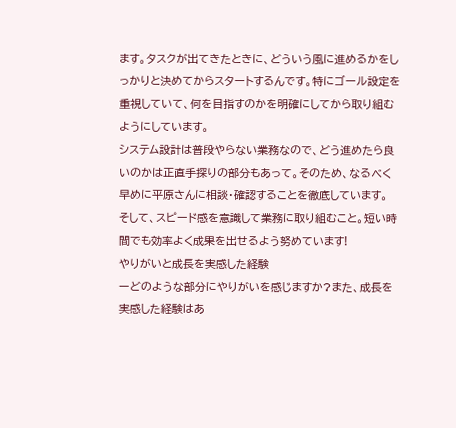ます。タスクが出てきたときに、どういう風に進めるかをしっかりと決めてからスタートするんです。特にゴール設定を重視していて、何を目指すのかを明確にしてから取り組むようにしています。
システム設計は普段やらない業務なので、どう進めたら良いのかは正直手探りの部分もあって。そのため、なるべく早めに平原さんに相談・確認することを徹底しています。
そして、スピード感を意識して業務に取り組むこと。短い時間でも効率よく成果を出せるよう努めています!
やりがいと成長を実感した経験
ーどのような部分にやりがいを感じますか?また、成長を実感した経験はあ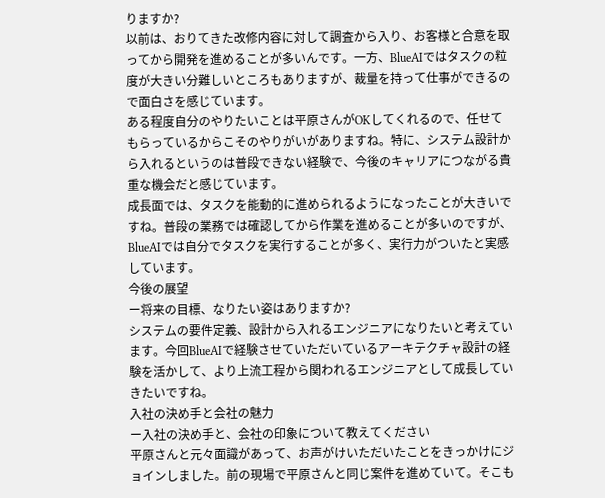りますか?
以前は、おりてきた改修内容に対して調査から入り、お客様と合意を取ってから開発を進めることが多いんです。一方、BlueAIではタスクの粒度が大きい分難しいところもありますが、裁量を持って仕事ができるので面白さを感じています。
ある程度自分のやりたいことは平原さんがOKしてくれるので、任せてもらっているからこそのやりがいがありますね。特に、システム設計から入れるというのは普段できない経験で、今後のキャリアにつながる貴重な機会だと感じています。
成長面では、タスクを能動的に進められるようになったことが大きいですね。普段の業務では確認してから作業を進めることが多いのですが、BlueAIでは自分でタスクを実行することが多く、実行力がついたと実感しています。
今後の展望
ー将来の目標、なりたい姿はありますか?
システムの要件定義、設計から入れるエンジニアになりたいと考えています。今回BlueAIで経験させていただいているアーキテクチャ設計の経験を活かして、より上流工程から関われるエンジニアとして成長していきたいですね。
入社の決め手と会社の魅力
ー入社の決め手と、会社の印象について教えてください
平原さんと元々面識があって、お声がけいただいたことをきっかけにジョインしました。前の現場で平原さんと同じ案件を進めていて。そこも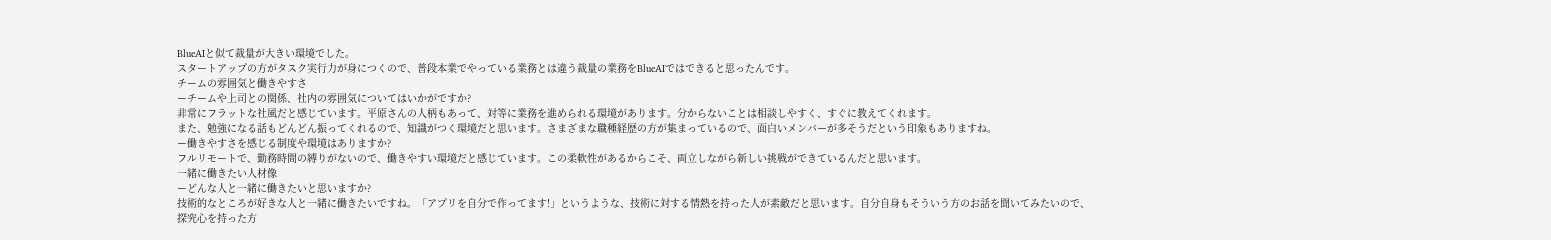BlueAIと似て裁量が大きい環境でした。
スタートアップの方がタスク実行力が身につくので、普段本業でやっている業務とは違う裁量の業務をBlueAIではできると思ったんです。
チームの雰囲気と働きやすさ
ーチームや上司との関係、社内の雰囲気についてはいかがですか?
非常にフラットな社風だと感じています。平原さんの人柄もあって、対等に業務を進められる環境があります。分からないことは相談しやすく、すぐに教えてくれます。
また、勉強になる話もどんどん振ってくれるので、知識がつく環境だと思います。さまざまな職種経歴の方が集まっているので、面白いメンバーが多そうだという印象もありますね。
ー働きやすさを感じる制度や環境はありますか?
フルリモートで、勤務時間の縛りがないので、働きやすい環境だと感じています。この柔軟性があるからこそ、両立しながら新しい挑戦ができているんだと思います。
一緒に働きたい人材像
ーどんな人と一緒に働きたいと思いますか?
技術的なところが好きな人と一緒に働きたいですね。「アプリを自分で作ってます!」というような、技術に対する情熱を持った人が素敵だと思います。自分自身もそういう方のお話を聞いてみたいので、探究心を持った方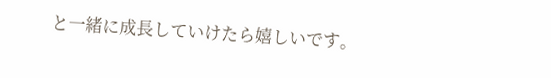と一緒に成長していけたら嬉しいです。